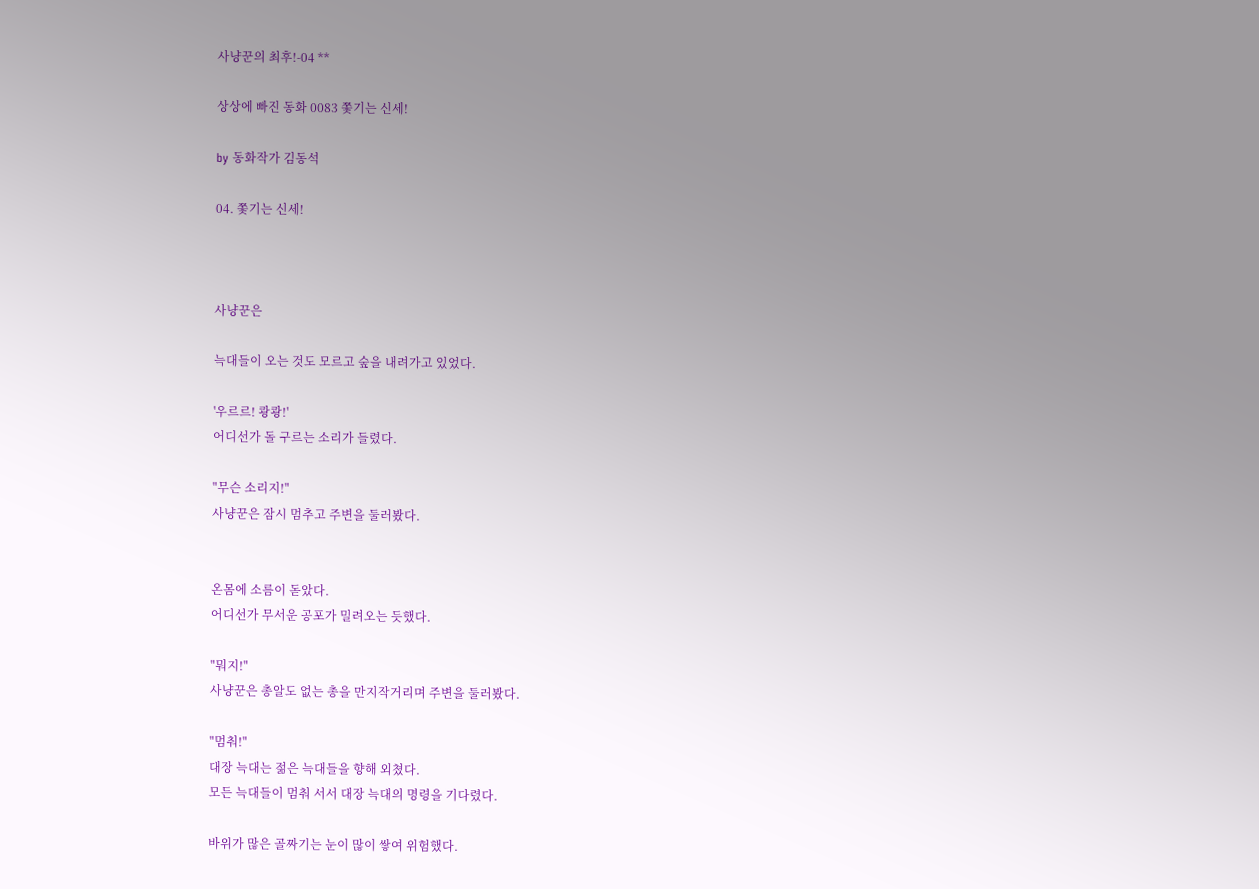사냥꾼의 최후!-04 **

상상에 빠진 동화 0083 쫓기는 신세!

by 동화작가 김동석

04. 쫓기는 신세!



사냥꾼은

늑대들이 오는 것도 모르고 숲을 내려가고 있었다.

'우르르! 쾅쾅!'
어디선가 돌 구르는 소리가 들렸다.

"무슨 소리지!"
사냥꾼은 잠시 멈추고 주변을 둘러봤다.


온몸에 소름이 돋았다.
어디선가 무서운 공포가 밀려오는 듯했다.

"뭐지!"
사냥꾼은 총알도 없는 총을 만지작거리며 주변을 둘러봤다.

"멈춰!"
대장 늑대는 젊은 늑대들을 향해 외쳤다.
모든 늑대들이 멈춰 서서 대장 늑대의 명령을 기다렸다.

바위가 많은 골짜기는 눈이 많이 쌓여 위험했다.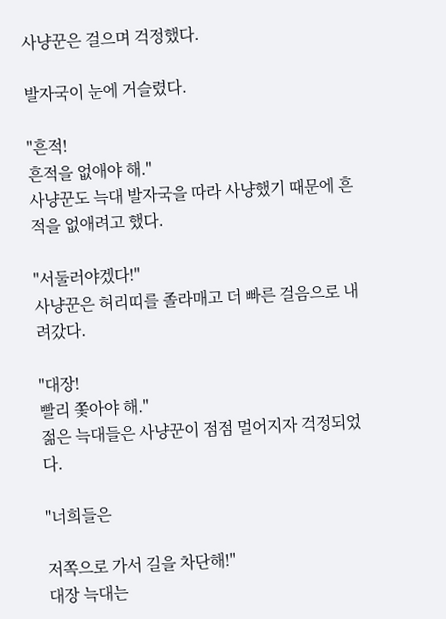사냥꾼은 걸으며 걱정했다.

발자국이 눈에 거슬렸다.

"흔적!
흔적을 없애야 해."
사냥꾼도 늑대 발자국을 따라 사냥했기 때문에 흔적을 없애려고 했다.

"서둘러야겠다!"
사냥꾼은 허리띠를 졸라매고 더 빠른 걸음으로 내려갔다.

"대장!
빨리 쫓아야 해."
젊은 늑대들은 사냥꾼이 점점 멀어지자 걱정되었다.

"너희들은

저쪽으로 가서 길을 차단해!"
대장 늑대는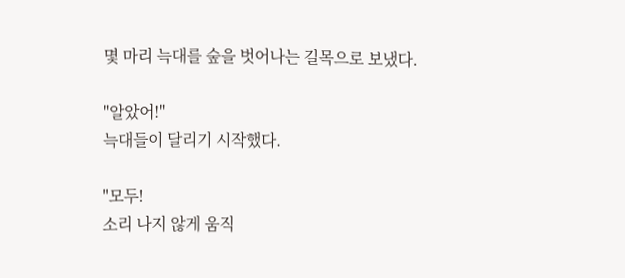몇 마리 늑대를 숲을 벗어나는 길목으로 보냈다.

"알았어!"
늑대들이 달리기 시작했다.

"모두!
소리 나지 않게 움직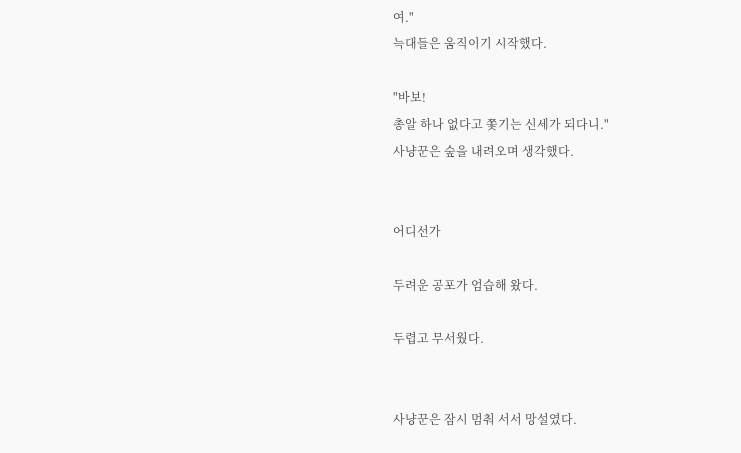여."
늑대들은 움직이기 시작했다.

"바보!
총알 하나 없다고 쫓기는 신세가 되다니."
사냥꾼은 숲을 내려오며 생각했다.


어디선가

두려운 공포가 엄습해 왔다.

두렵고 무서웠다.


사냥꾼은 잠시 멈춰 서서 망설였다.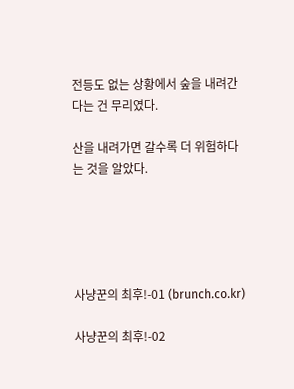전등도 없는 상황에서 숲을 내려간다는 건 무리였다.

산을 내려가면 갈수록 더 위험하다는 것을 알았다.





사냥꾼의 최후!-01 (brunch.co.kr)

사냥꾼의 최후!-02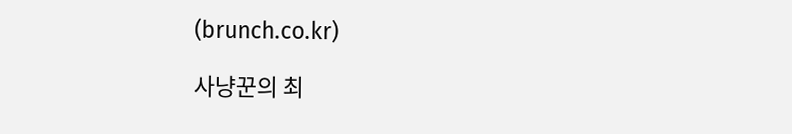(brunch.co.kr)

사냥꾼의 최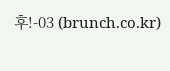후!-03 (brunch.co.kr)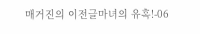매거진의 이전글마녀의 유혹!-06